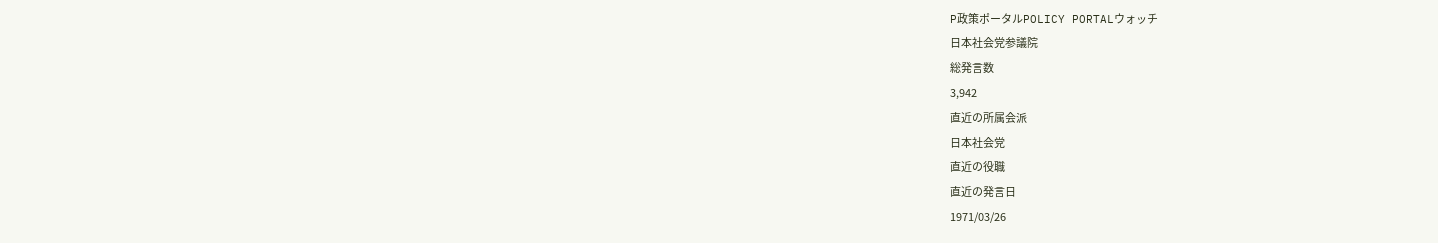P政策ポータルPOLICY PORTALウォッチ
日本社会党参議院
総発言数
3,942
直近の所属会派
日本社会党
直近の役職
直近の発言日
1971/03/26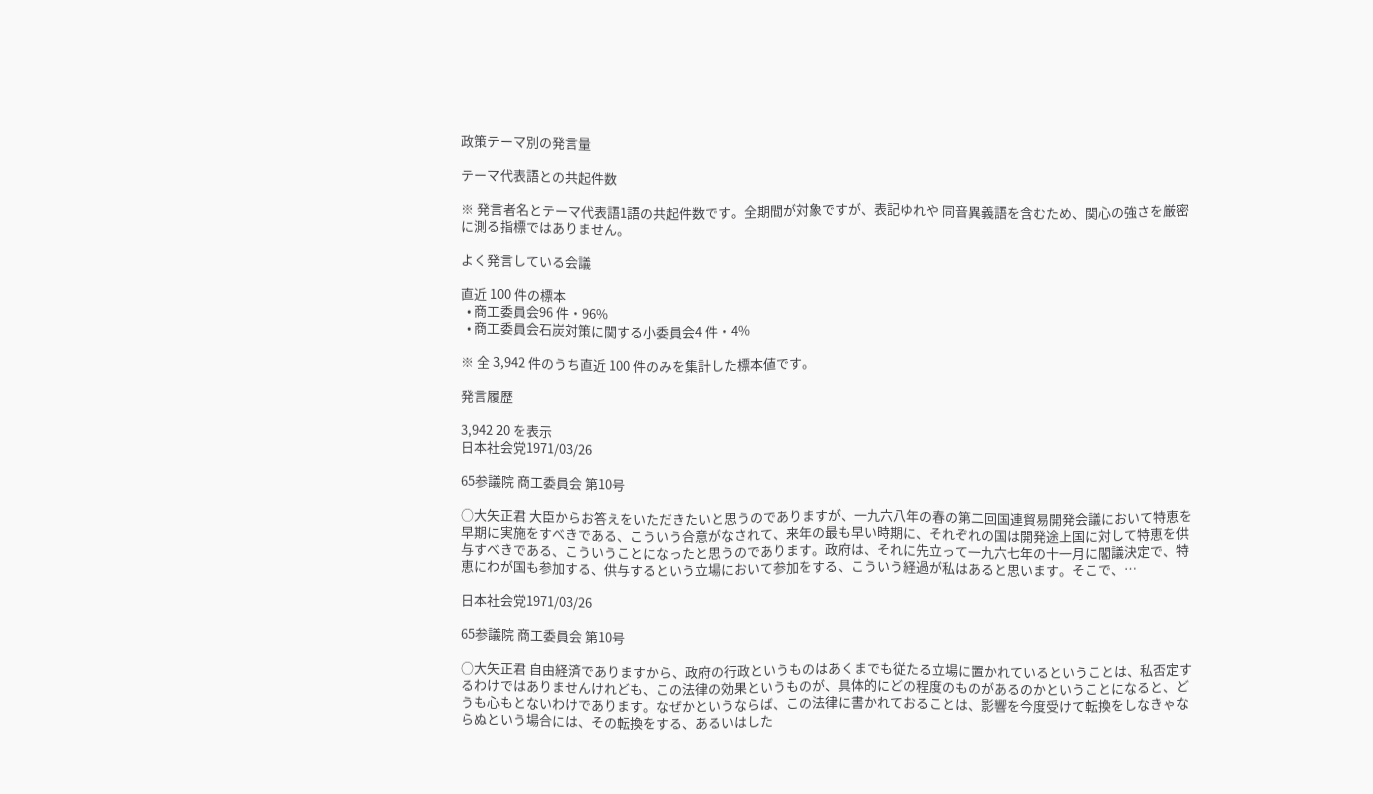政策テーマ別の発言量

テーマ代表語との共起件数

※ 発言者名とテーマ代表語1語の共起件数です。全期間が対象ですが、表記ゆれや 同音異義語を含むため、関心の強さを厳密に測る指標ではありません。

よく発言している会議

直近 100 件の標本
  • 商工委員会96 件・96%
  • 商工委員会石炭対策に関する小委員会4 件・4%

※ 全 3,942 件のうち直近 100 件のみを集計した標本値です。

発言履歴

3,942 20 を表示
日本社会党1971/03/26

65参議院 商工委員会 第10号

○大矢正君 大臣からお答えをいただきたいと思うのでありますが、一九六八年の春の第二回国連貿易開発会議において特恵を早期に実施をすべきである、こういう合意がなされて、来年の最も早い時期に、それぞれの国は開発途上国に対して特恵を供与すべきである、こういうことになったと思うのであります。政府は、それに先立って一九六七年の十一月に閣議決定で、特恵にわが国も参加する、供与するという立場において参加をする、こういう経過が私はあると思います。そこで、…

日本社会党1971/03/26

65参議院 商工委員会 第10号

○大矢正君 自由経済でありますから、政府の行政というものはあくまでも従たる立場に置かれているということは、私否定するわけではありませんけれども、この法律の効果というものが、具体的にどの程度のものがあるのかということになると、どうも心もとないわけであります。なぜかというならば、この法律に書かれておることは、影響を今度受けて転換をしなきゃならぬという場合には、その転換をする、あるいはした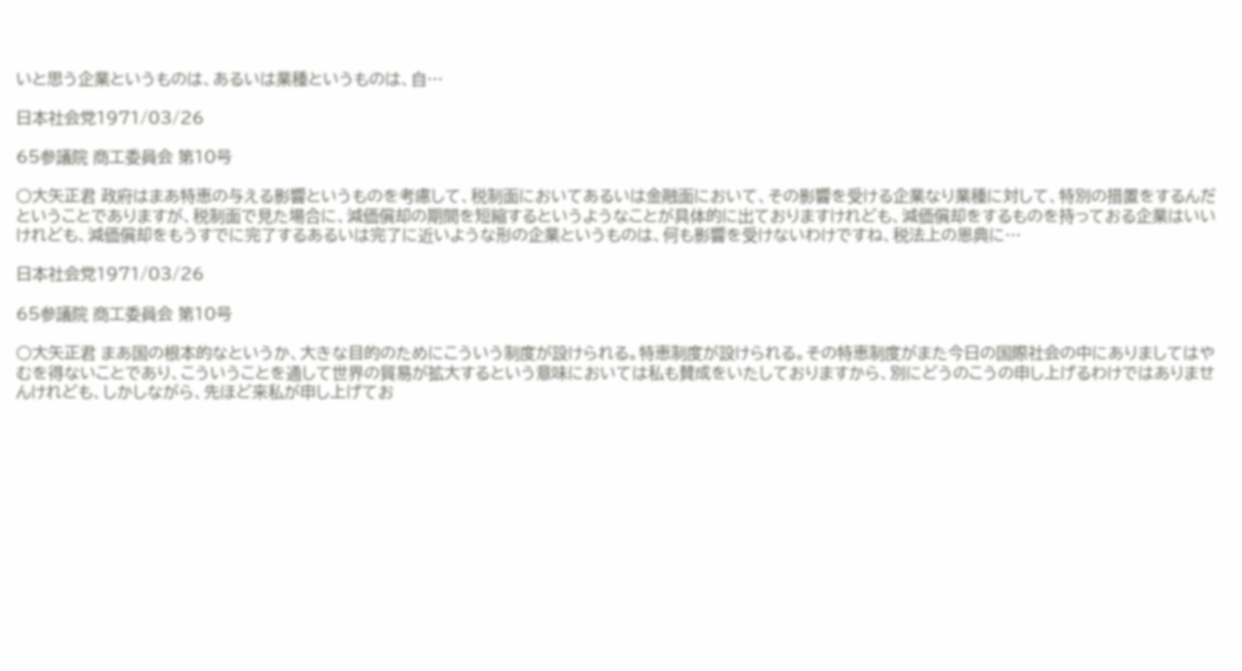いと思う企業というものは、あるいは業種というものは、自…

日本社会党1971/03/26

65参議院 商工委員会 第10号

○大矢正君 政府はまあ特恵の与える影響というものを考慮して、税制面においてあるいは金融面において、その影響を受ける企業なり業種に対して、特別の措置をするんだということでありますが、税制面で見た場合に、減価償却の期間を短縮するというようなことが具体的に出ておりますけれども、減価償却をするものを持っておる企業はいいけれども、減価償却をもうすでに完了するあるいは完了に近いような形の企業というものは、何も影響を受けないわけですね、税法上の恩典に…

日本社会党1971/03/26

65参議院 商工委員会 第10号

○大矢正君 まあ国の根本的なというか、大きな目的のためにこういう制度が設けられる。特恵制度が設けられる。その特恵制度がまた今日の国際社会の中にありましてはやむを得ないことであり、こういうことを通して世界の貿易が拡大するという意味においては私も賛成をいたしておりますから、別にどうのこうの申し上げるわけではありませんけれども、しかしながら、先ほど来私が申し上げてお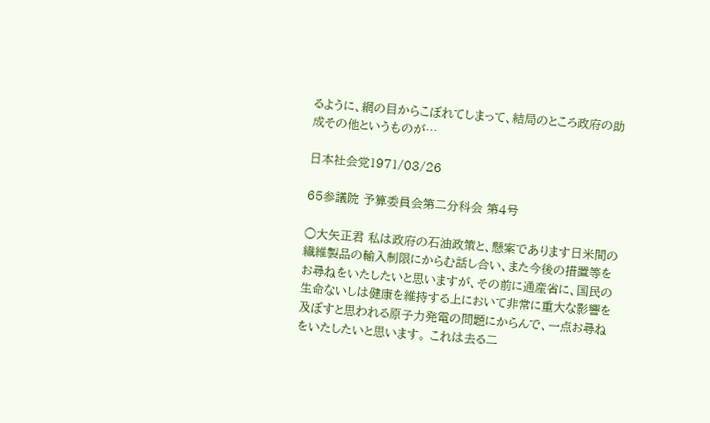るように、網の目からこぼれてしまって、結局のところ政府の助成その他というものが…

日本社会党1971/03/26

65参議院 予算委員会第二分科会 第4号

○大矢正君 私は政府の石油政策と、懸案であります日米間の繊維製品の輸入制限にからむ話し合い、また今後の措置等をお尋ねをいたしたいと思いますが、その前に通産省に、国民の生命ないしは健康を維持する上において非常に重大な影響を及ぼすと思われる原子力発電の問題にからんで、一点お尋ねをいたしたいと思います。 これは去る二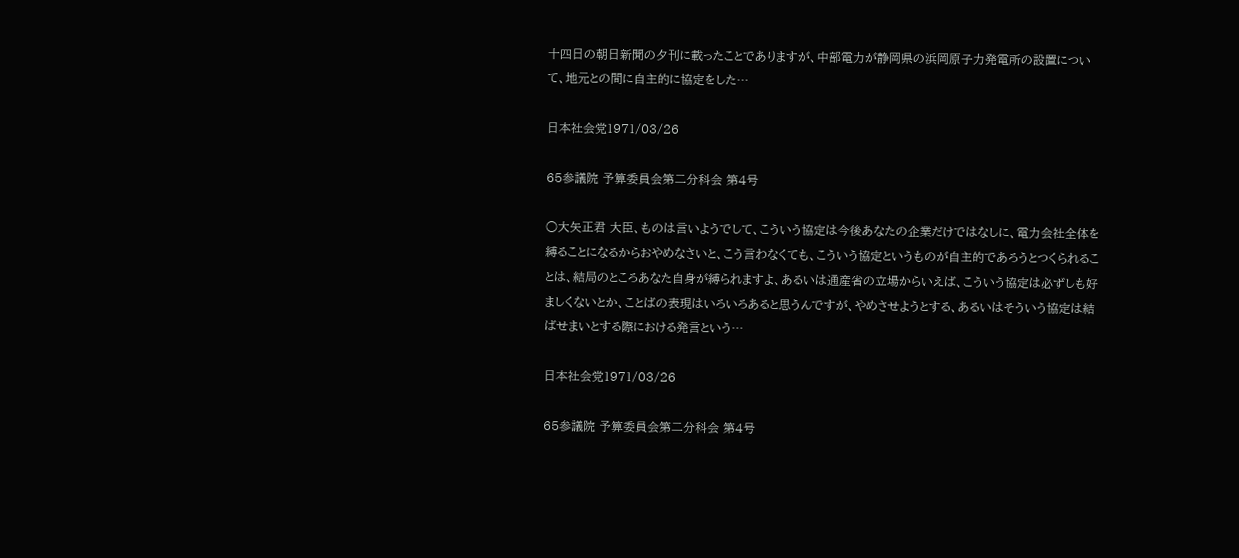十四日の朝日新聞の夕刊に載ったことでありますが、中部電力が静岡県の浜岡原子力発電所の設置について、地元との間に自主的に協定をした…

日本社会党1971/03/26

65参議院 予算委員会第二分科会 第4号

○大矢正君 大臣、ものは言いようでして、こういう協定は今後あなたの企業だけではなしに、電力会社全体を縛ることになるからおやめなさいと、こう言わなくても、こういう協定というものが自主的であろうとつくられることは、結局のところあなた自身が縛られますよ、あるいは通産省の立場からいえば、こういう協定は必ずしも好ましくないとか、ことばの表現はいろいろあると思うんですが、やめさせようとする、あるいはそういう協定は結ばせまいとする際における発言という…

日本社会党1971/03/26

65参議院 予算委員会第二分科会 第4号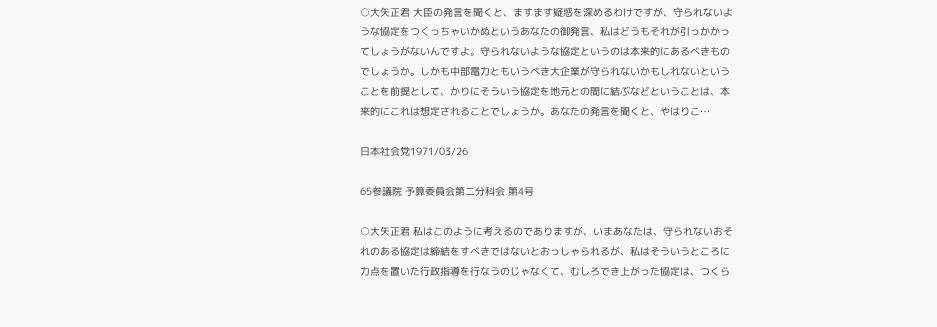○大矢正君 大臣の発言を聞くと、ますます疑惑を深めるわけですが、守られないような協定をつくっちゃいかぬというあなたの御発言、私はどうもそれが引っかかってしょうがないんですよ。守られないような協定というのは本来的にあるべきものでしょうか。しかも中部電力ともいうべき大企業が守られないかもしれないということを前提として、かりにそういう協定を地元との間に結ぶなどということは、本来的にこれは想定されることでしょうか。あなたの発言を聞くと、やはりこ…

日本社会党1971/03/26

65参議院 予算委員会第二分科会 第4号

○大矢正君 私はこのように考えるのでありますが、いまあなたは、守られないおそれのある協定は締結をすべきではないとおっしゃられるが、私はそういうところに力点を置いた行政指導を行なうのじゃなくて、むしろでき上がった協定は、つくら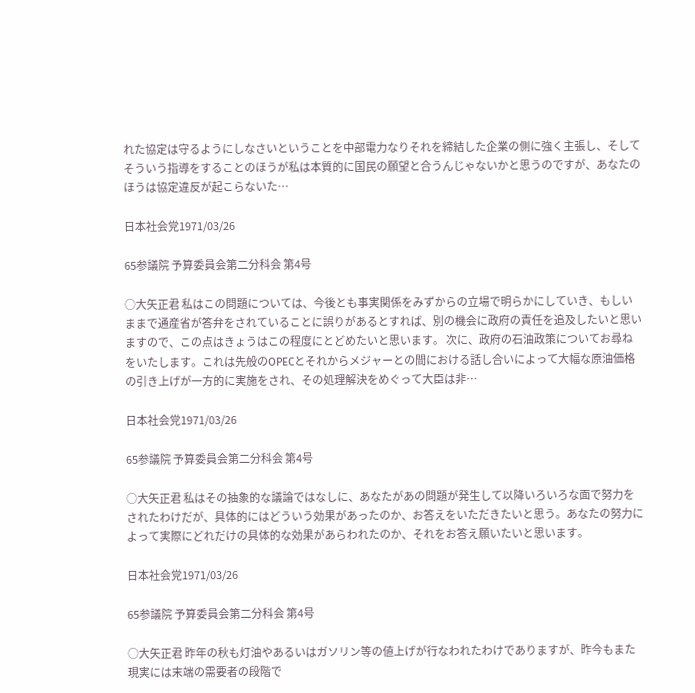れた協定は守るようにしなさいということを中部電力なりそれを締結した企業の側に強く主張し、そしてそういう指導をすることのほうが私は本質的に国民の願望と合うんじゃないかと思うのですが、あなたのほうは協定違反が起こらないた…

日本社会党1971/03/26

65参議院 予算委員会第二分科会 第4号

○大矢正君 私はこの問題については、今後とも事実関係をみずからの立場で明らかにしていき、もしいままで通産省が答弁をされていることに誤りがあるとすれば、別の機会に政府の責任を追及したいと思いますので、この点はきょうはこの程度にとどめたいと思います。 次に、政府の石油政策についてお尋ねをいたします。これは先般のOPECとそれからメジャーとの間における話し合いによって大幅な原油価格の引き上げが一方的に実施をされ、その処理解決をめぐって大臣は非…

日本社会党1971/03/26

65参議院 予算委員会第二分科会 第4号

○大矢正君 私はその抽象的な議論ではなしに、あなたがあの問題が発生して以降いろいろな面で努力をされたわけだが、具体的にはどういう効果があったのか、お答えをいただきたいと思う。あなたの努力によって実際にどれだけの具体的な効果があらわれたのか、それをお答え願いたいと思います。

日本社会党1971/03/26

65参議院 予算委員会第二分科会 第4号

○大矢正君 昨年の秋も灯油やあるいはガソリン等の値上げが行なわれたわけでありますが、昨今もまた現実には末端の需要者の段階で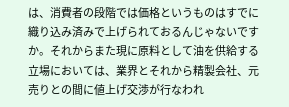は、消費者の段階では価格というものはすでに織り込み済みで上げられておるんじゃないですか。それからまた現に原料として油を供給する立場においては、業界とそれから精製会社、元売りとの間に値上げ交渉が行なわれ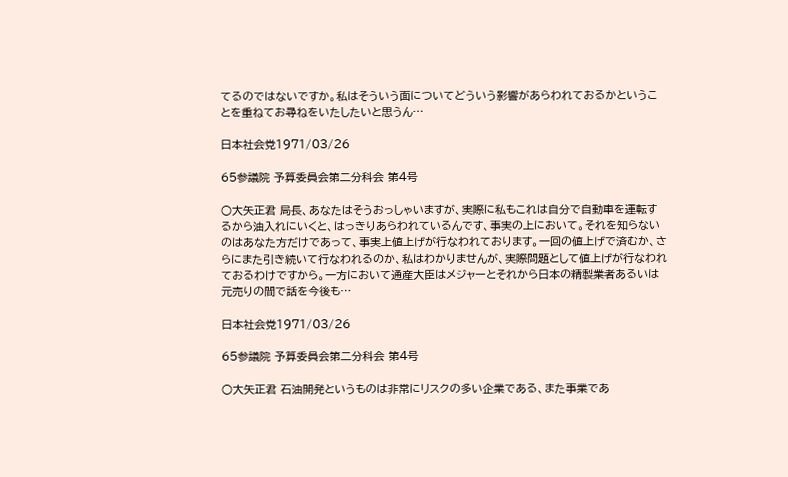てるのではないですか。私はそういう面についてどういう影響があらわれておるかということを重ねてお尋ねをいたしたいと思うん…

日本社会党1971/03/26

65参議院 予算委員会第二分科会 第4号

○大矢正君 局長、あなたはそうおっしゃいますが、実際に私もこれは自分で自動車を運転するから油入れにいくと、はっきりあらわれているんです、事実の上において。それを知らないのはあなた方だけであって、事実上値上げが行なわれております。一回の値上げで済むか、さらにまた引き続いて行なわれるのか、私はわかりませんが、実際問題として値上げが行なわれておるわけですから。一方において通産大臣はメジャーとそれから日本の精製業者あるいは元売りの間で話を今後も…

日本社会党1971/03/26

65参議院 予算委員会第二分科会 第4号

○大矢正君 石油開発というものは非常にリスクの多い企業である、また事業であ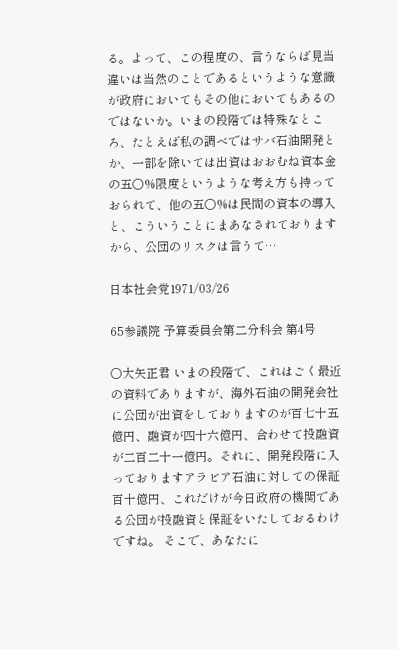る。よって、この程度の、言うならば見当違いは当然のことであるというような意識が政府においてもその他においてもあるのではないか。いまの段階では特殊なところ、たとえば私の調べではサバ石油開発とか、一部を除いては出資はおおむね資本金の五〇%限度というような考え方も持っておられて、他の五〇%は民間の資本の導入と、こういうことにまあなされておりますから、公団のリスクは言うて…

日本社会党1971/03/26

65参議院 予算委員会第二分科会 第4号

○大矢正君 いまの段階で、これはごく最近の資料でありますが、海外石油の開発会社に公団が出資をしておりますのが百七十五億円、融資が四十六億円、合わせて投融資が二百二十一億円。それに、開発段階に入っておりますアラビア石油に対しての保証百十億円、これだけが今日政府の機関である公団が投融資と保証をいたしておるわけですね。 そこで、あなたに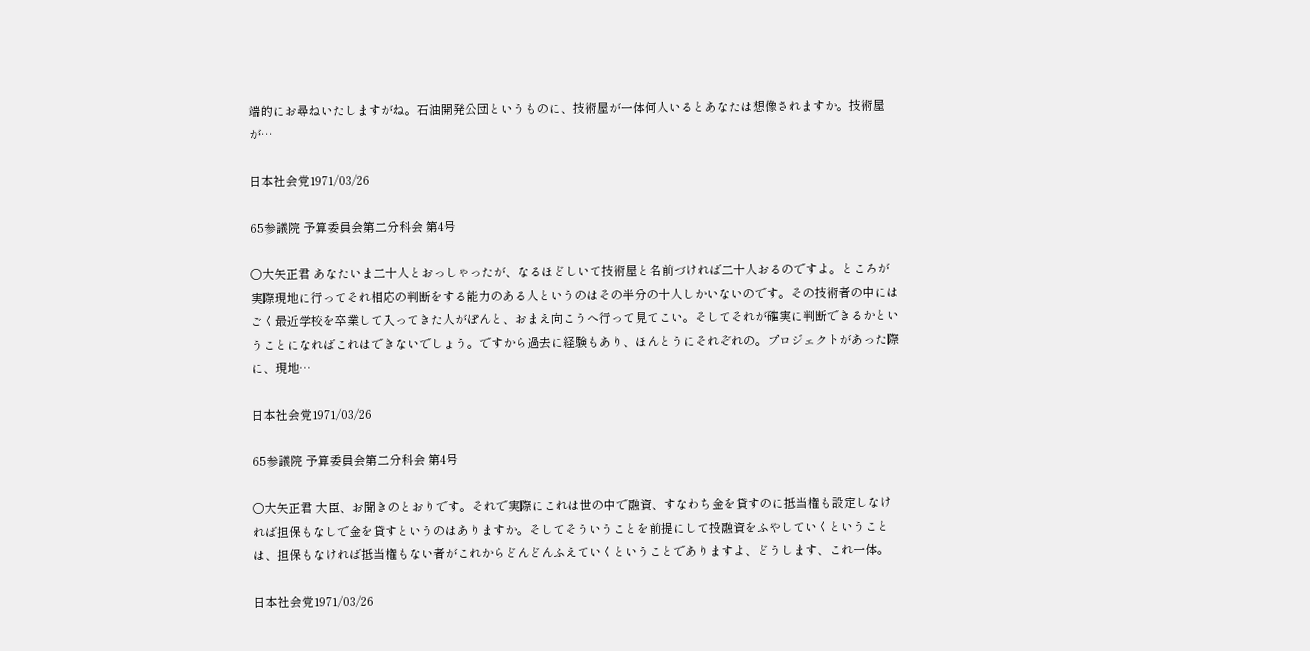端的にお尋ねいたしますがね。石油開発公団というものに、技術屋が一体何人いるとあなたは想像されますか。技術屋が…

日本社会党1971/03/26

65参議院 予算委員会第二分科会 第4号

○大矢正君 あなたいま二十人とおっしゃったが、なるほどしいて技術屋と名前づければ二十人おるのですよ。ところが実際現地に行ってそれ相応の判断をする能力のある人というのはその半分の十人しかいないのです。その技術者の中にはごく最近学校を卒業して入ってきた人がぽんと、おまえ向こうへ行って見てこい。そしてそれが確実に判断できるかということになればこれはできないでしょう。ですから過去に経験もあり、ほんとうにそれぞれの。プロジェクトがあった際に、現地…

日本社会党1971/03/26

65参議院 予算委員会第二分科会 第4号

○大矢正君 大臣、お聞きのとおりです。それで実際にこれは世の中で融資、すなわち金を貸すのに抵当権も設定しなければ担保もなしで金を貸すというのはありますか。そしてそういうことを前提にして投融資をふやしていくということは、担保もなければ抵当権もない者がこれからどんどんふえていくということでありますよ、どうします、これ一体。

日本社会党1971/03/26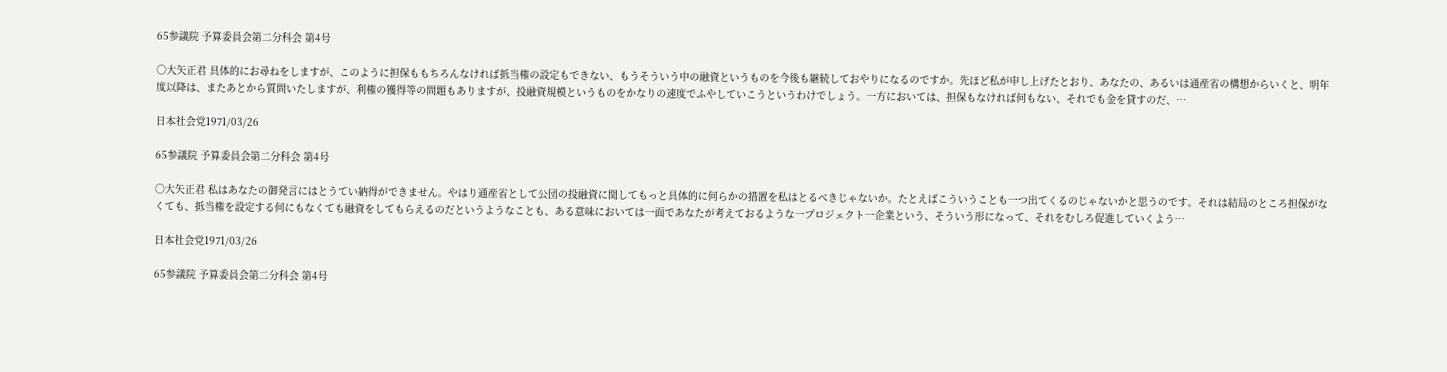65参議院 予算委員会第二分科会 第4号

○大矢正君 具体的にお尋ねをしますが、このように担保ももちろんなければ抵当権の設定もできない、もうそういう中の融資というものを今後も継続しておやりになるのですか。先ほど私が申し上げたとおり、あなたの、あるいは通産省の構想からいくと、明年度以降は、またあとから質問いたしますが、利権の獲得等の問題もありますが、投融資規模というものをかなりの速度でふやしていこうというわけでしょう。一方においては、担保もなければ何もない、それでも金を貸すのだ、…

日本社会党1971/03/26

65参議院 予算委員会第二分科会 第4号

○大矢正君 私はあなたの御発言にはとうてい納得ができません。やはり通産省として公団の投融資に関してもっと具体的に何らかの措置を私はとるべきじゃないか。たとえばこういうことも一つ出てくるのじゃないかと思うのです。それは結局のところ担保がなくても、抵当権を設定する何にもなくても融資をしてもらえるのだというようなことも、ある意味においては一面であなたが考えておるような一プロジェクト一企業という、そういう形になって、それをむしろ促進していくよう…

日本社会党1971/03/26

65参議院 予算委員会第二分科会 第4号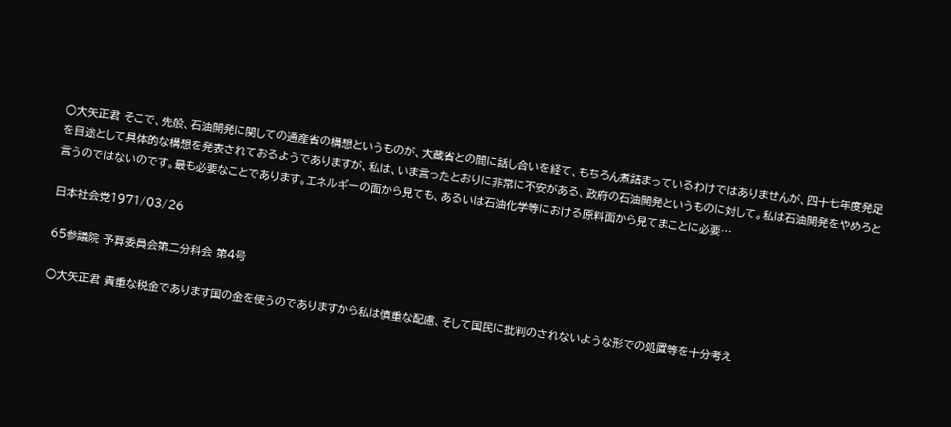○大矢正君 そこで、先般、石油開発に関しての通産省の構想というものが、大蔵省との間に話し合いを経て、もちろん煮詰まっているわけではありませんが、四十七年度発足を目途として具体的な構想を発表されておるようでありますが、私は、いま言ったとおりに非常に不安がある、政府の石油開発というものに対して。私は石油開発をやめろと言うのではないのです。最も必要なことであります。エネルギーの面から見ても、あるいは石油化学等における原料面から見てまことに必要…

日本社会党1971/03/26

65参議院 予算委員会第二分科会 第4号

○大矢正君 貴重な税金であります国の金を使うのでありますから私は慎重な配慮、そして国民に批判のされないような形での処置等を十分考え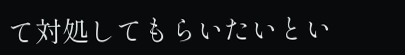て対処してもらいたいとい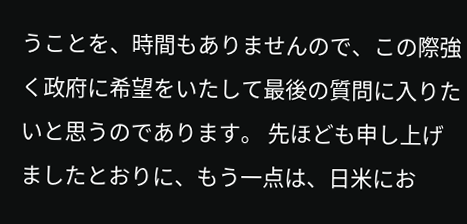うことを、時間もありませんので、この際強く政府に希望をいたして最後の質問に入りたいと思うのであります。 先ほども申し上げましたとおりに、もう一点は、日米にお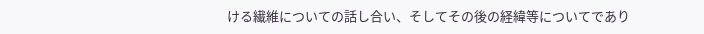ける繊維についての話し合い、そしてその後の経緯等についてであり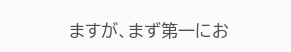ますが、まず第一にお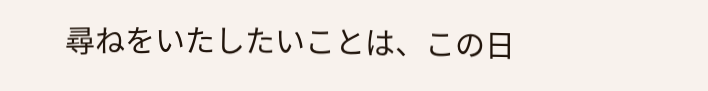尋ねをいたしたいことは、この日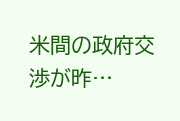米間の政府交渉が昨…